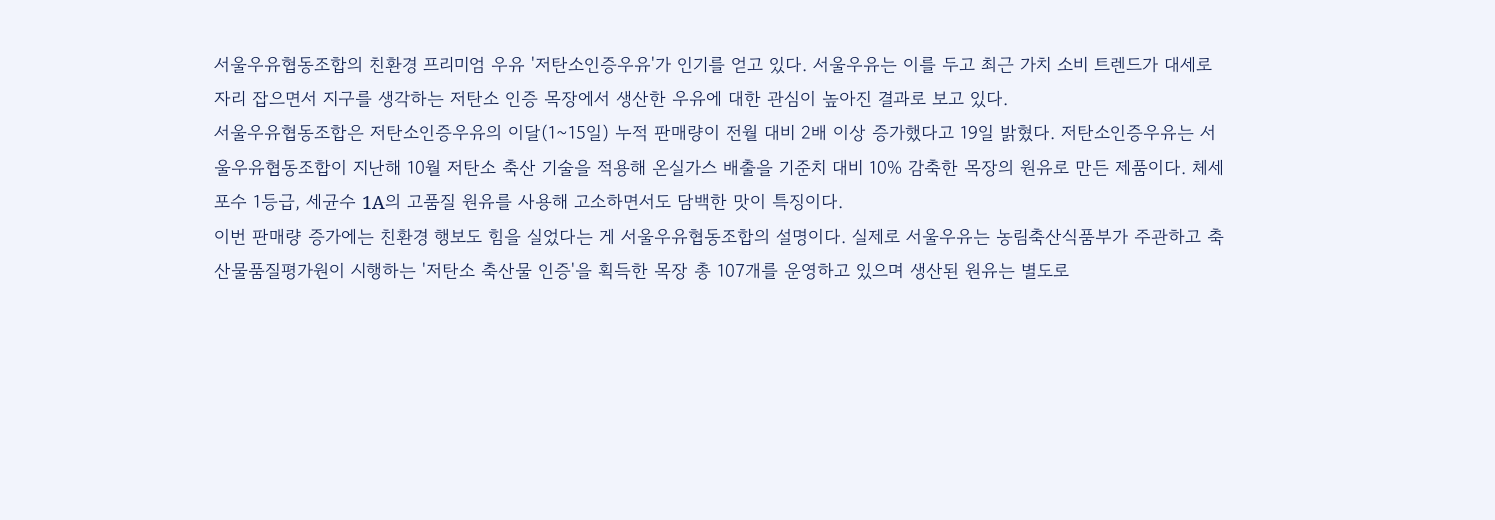서울우유협동조합의 친환경 프리미엄 우유 '저탄소인증우유'가 인기를 얻고 있다. 서울우유는 이를 두고 최근 가치 소비 트렌드가 대세로 자리 잡으면서 지구를 생각하는 저탄소 인증 목장에서 생산한 우유에 대한 관심이 높아진 결과로 보고 있다.
서울우유협동조합은 저탄소인증우유의 이달(1~15일) 누적 판매량이 전월 대비 2배 이상 증가했다고 19일 밝혔다. 저탄소인증우유는 서울우유협동조합이 지난해 10월 저탄소 축산 기술을 적용해 온실가스 배출을 기준치 대비 10% 감축한 목장의 원유로 만든 제품이다. 체세포수 1등급, 세균수 1A의 고품질 원유를 사용해 고소하면서도 담백한 맛이 특징이다.
이번 판매량 증가에는 친환경 행보도 힘을 실었다는 게 서울우유협동조합의 설명이다. 실제로 서울우유는 농림축산식품부가 주관하고 축산물품질평가원이 시행하는 '저탄소 축산물 인증'을 획득한 목장 총 107개를 운영하고 있으며 생산된 원유는 별도로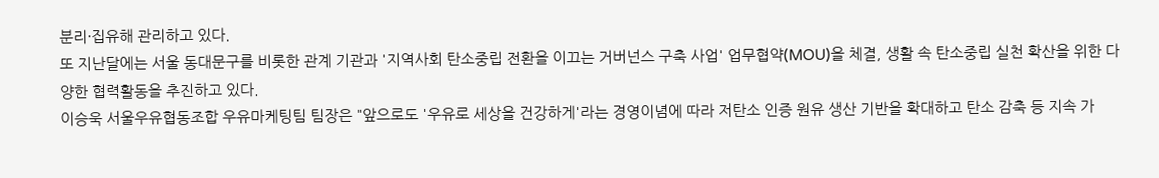분리·집유해 관리하고 있다.
또 지난달에는 서울 동대문구를 비롯한 관계 기관과 '지역사회 탄소중립 전환을 이끄는 거버넌스 구축 사업' 업무협약(MOU)을 체결, 생활 속 탄소중립 실천 확산을 위한 다양한 협력활동을 추진하고 있다.
이승욱 서울우유협동조합 우유마케팅팀 팀장은 "앞으로도 '우유로 세상을 건강하게'라는 경영이념에 따라 저탄소 인증 원유 생산 기반을 확대하고 탄소 감축 등 지속 가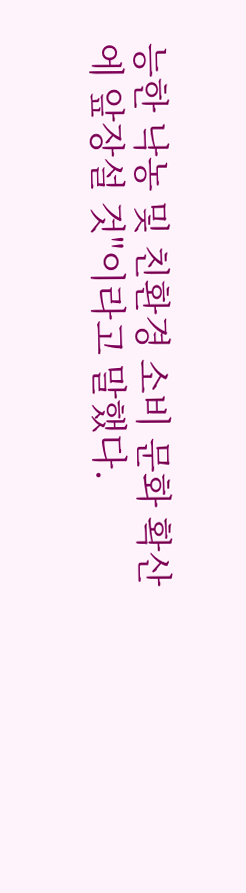능한 낙농 및 친환경 소비 문화 확산에 앞장설 것"이라고 말했다.